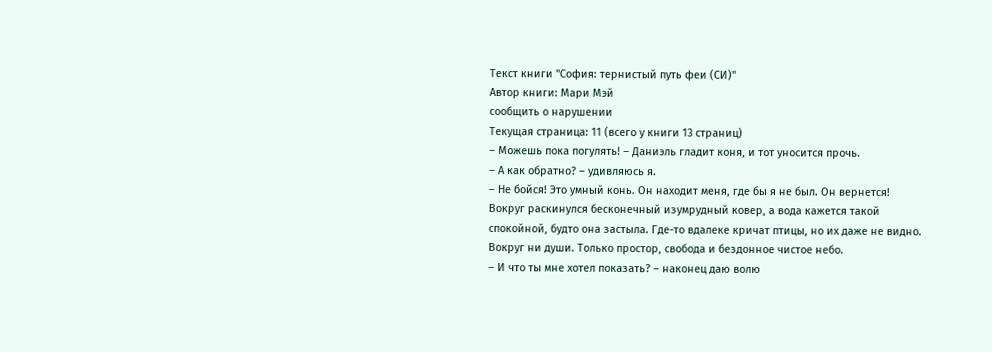Текст книги "София: тернистый путь феи (СИ)"
Автор книги: Мари Мэй
сообщить о нарушении
Текущая страница: 11 (всего у книги 13 страниц)
– Можешь пока погулять! – Даниэль гладит коня, и тот уносится прочь.
– А как обратно? – удивляюсь я.
– Не бойся! Это умный конь. Он находит меня, где бы я не был. Он вернется!
Вокруг раскинулся бесконечный изумрудный ковер, а вода кажется такой спокойной, будто она застыла. Где-то вдалеке кричат птицы, но их даже не видно. Вокруг ни души. Только простор, свобода и бездонное чистое небо.
– И что ты мне хотел показать? – наконец даю волю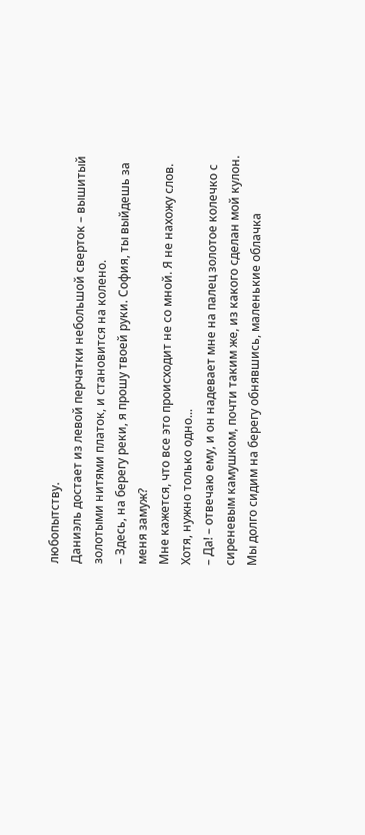любопытству.
Даниэль достает из левой перчатки небольшой сверток – вышитый золотыми нитями платок, и становится на колено.
– Здесь, на берегу реки, я прошу твоей руки. София, ты выйдешь за меня замуж?
Мне кажется, что все это происходит не со мной. Я не нахожу слов. Хотя, нужно только одно...
– Да! – отвечаю ему, и он надевает мне на палец золотое колечко с сиреневым камушком, почти таким же, из какого сделан мой кулон.
Мы долго сидим на берегу обнявшись, маленькие облачка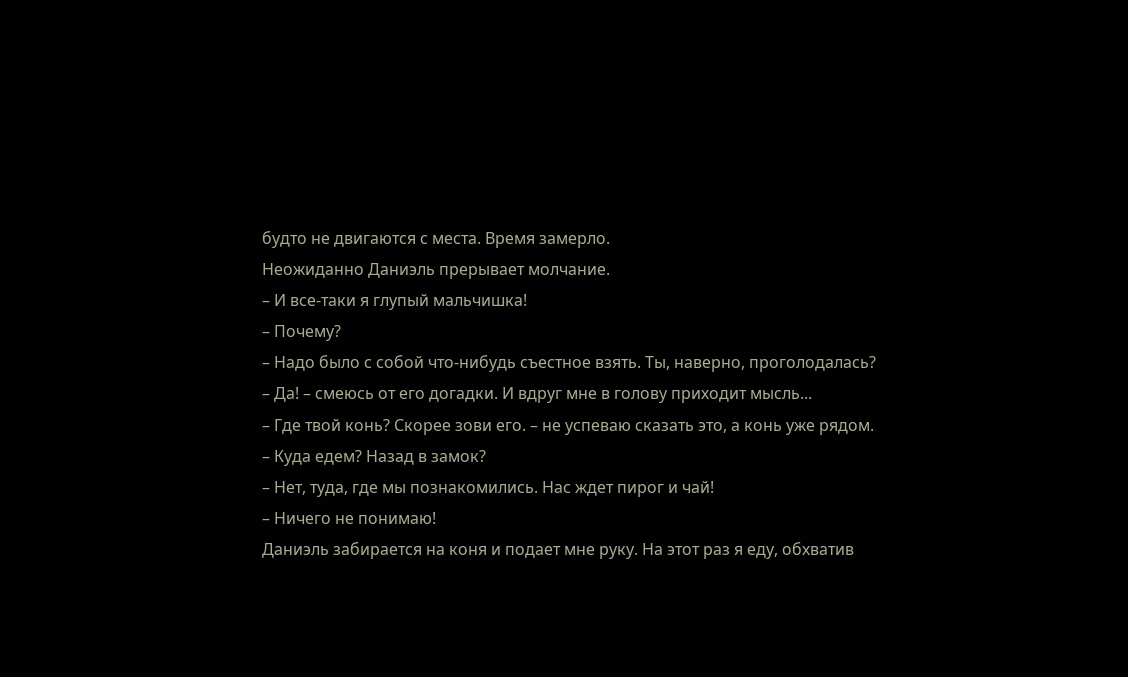будто не двигаются с места. Время замерло.
Неожиданно Даниэль прерывает молчание.
– И все-таки я глупый мальчишка!
– Почему?
– Надо было с собой что-нибудь съестное взять. Ты, наверно, проголодалась?
– Да! – смеюсь от его догадки. И вдруг мне в голову приходит мысль...
– Где твой конь? Скорее зови его. – не успеваю сказать это, а конь уже рядом.
– Куда едем? Назад в замок?
– Нет, туда, где мы познакомились. Нас ждет пирог и чай!
– Ничего не понимаю!
Даниэль забирается на коня и подает мне руку. На этот раз я еду, обхватив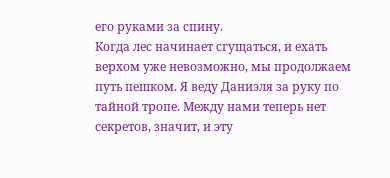его руками за спину.
Когда лес начинает сгущаться, и ехать верхом уже невозможно, мы продолжаем путь пешком. Я веду Даниэля за руку по тайной тропе. Между нами теперь нет секретов, значит, и эту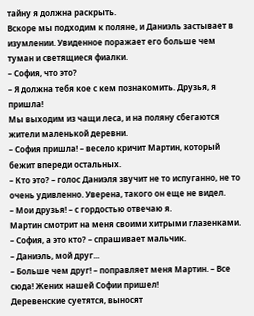тайну я должна раскрыть.
Вскоре мы подходим к поляне, и Даниэль застывает в изумлении. Увиденное поражает его больше чем туман и светящиеся фиалки.
– София, что это?
– Я должна тебя кое с кем познакомить. Друзья, я пришла!
Мы выходим из чащи леса, и на поляну сбегаются жители маленькой деревни.
– София пришла! – весело кричит Мартин, который бежит впереди остальных.
– Кто это? – голос Даниэля звучит не то испуганно, не то очень удивленно. Уверена, такого он еще не видел.
– Мои друзья! – с гордостью отвечаю я.
Мартин смотрит на меня своими хитрыми глазенками.
– София, а это кто? – спрашивает мальчик.
– Даниэль, мой друг...
– Больше чем друг! – поправляет меня Мартин. – Все сюда! Жених нашей Софии пришел!
Деревенские суетятся, выносят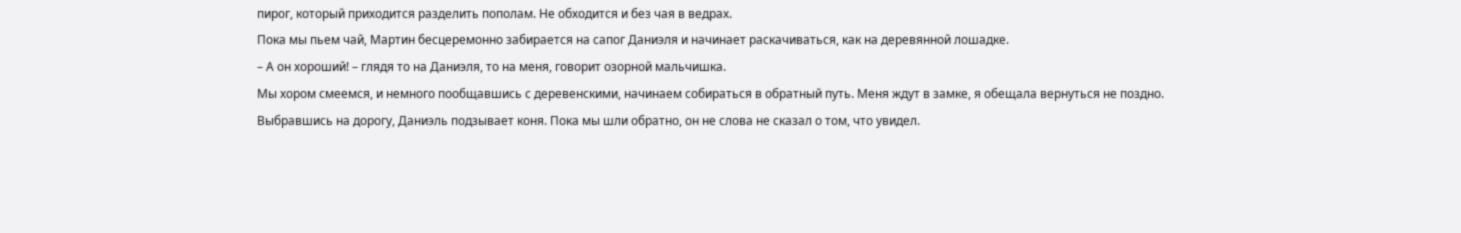пирог, который приходится разделить пополам. Не обходится и без чая в ведрах.
Пока мы пьем чай, Мартин бесцеремонно забирается на сапог Даниэля и начинает раскачиваться, как на деревянной лошадке.
– А он хороший! – глядя то на Даниэля, то на меня, говорит озорной мальчишка.
Мы хором смеемся, и немного пообщавшись с деревенскими, начинаем собираться в обратный путь. Меня ждут в замке, я обещала вернуться не поздно.
Выбравшись на дорогу, Даниэль подзывает коня. Пока мы шли обратно, он не слова не сказал о том, что увидел.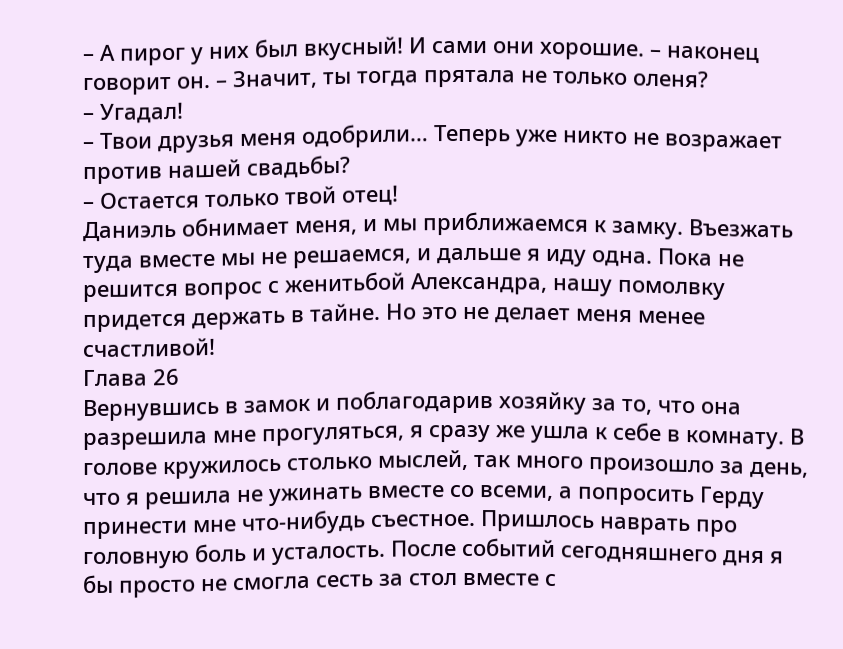– А пирог у них был вкусный! И сами они хорошие. – наконец говорит он. – Значит, ты тогда прятала не только оленя?
– Угадал!
– Твои друзья меня одобрили… Теперь уже никто не возражает против нашей свадьбы?
– Остается только твой отец!
Даниэль обнимает меня, и мы приближаемся к замку. Въезжать туда вместе мы не решаемся, и дальше я иду одна. Пока не решится вопрос с женитьбой Александра, нашу помолвку придется держать в тайне. Но это не делает меня менее счастливой!
Глава 26
Вернувшись в замок и поблагодарив хозяйку за то, что она разрешила мне прогуляться, я сразу же ушла к себе в комнату. В голове кружилось столько мыслей, так много произошло за день, что я решила не ужинать вместе со всеми, а попросить Герду принести мне что-нибудь съестное. Пришлось наврать про головную боль и усталость. После событий сегодняшнего дня я бы просто не смогла сесть за стол вместе с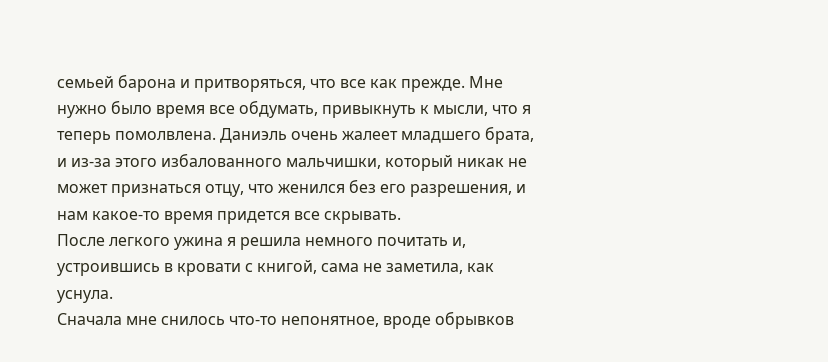семьей барона и притворяться, что все как прежде. Мне нужно было время все обдумать, привыкнуть к мысли, что я теперь помолвлена. Даниэль очень жалеет младшего брата, и из-за этого избалованного мальчишки, который никак не может признаться отцу, что женился без его разрешения, и нам какое-то время придется все скрывать.
После легкого ужина я решила немного почитать и, устроившись в кровати с книгой, сама не заметила, как уснула.
Сначала мне снилось что-то непонятное, вроде обрывков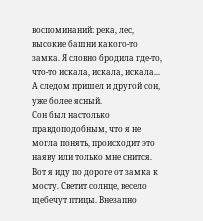воспоминаний: река, лес, высокие башни какого-то замка. Я словно бродила где-то, что-то искала, искала, искала... А следом пришел и другой сон, уже более ясный.
Сон был настолько правдоподобным, что я не могла понять, происходит это наяву или только мне снится.
Вот я иду по дороге от замка к мосту. Светит солнце, весело щебечут птицы. Внезапно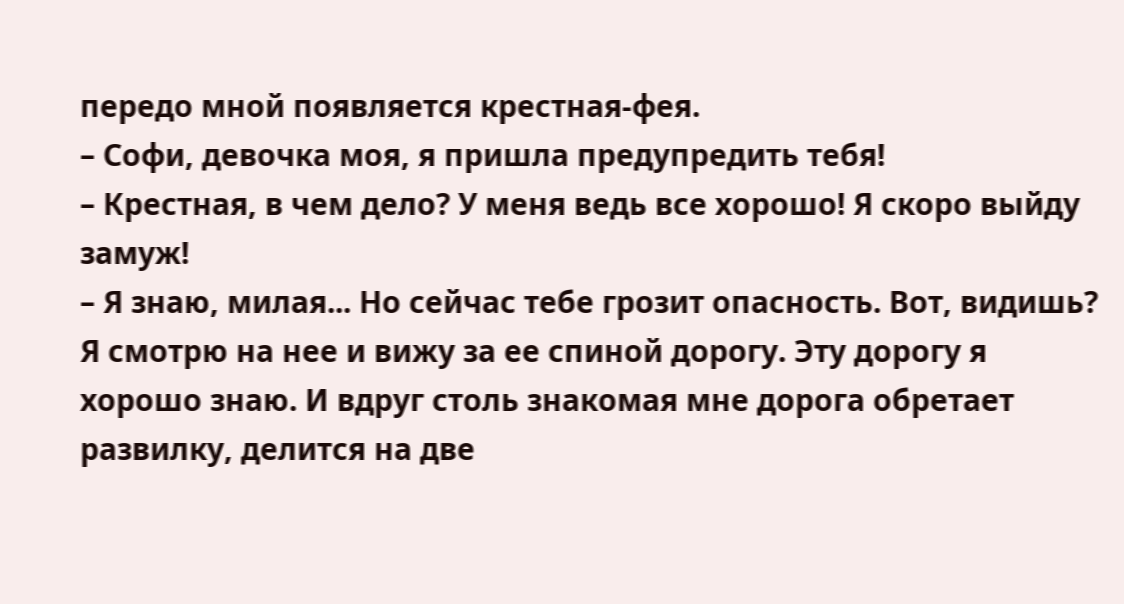передо мной появляется крестная-фея.
– Софи, девочка моя, я пришла предупредить тебя!
– Крестная, в чем дело? У меня ведь все хорошо! Я скоро выйду замуж!
– Я знаю, милая... Но сейчас тебе грозит опасность. Вот, видишь?
Я смотрю на нее и вижу за ее спиной дорогу. Эту дорогу я хорошо знаю. И вдруг столь знакомая мне дорога обретает развилку, делится на две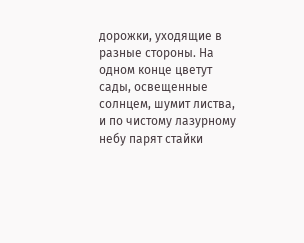дорожки, уходящие в разные стороны. На одном конце цветут сады, освещенные солнцем, шумит листва, и по чистому лазурному небу парят стайки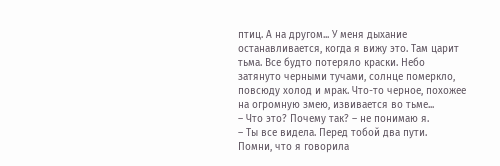птиц. А на другом... У меня дыхание останавливается, когда я вижу это. Там царит тьма. Все будто потеряло краски. Небо затянуто черными тучами, солнце померкло, повсюду холод и мрак. Что-то черное, похожее на огромную змею, извивается во тьме...
– Что это? Почему так? – не понимаю я.
– Ты все видела. Перед тобой два пути.
Помни, что я говорила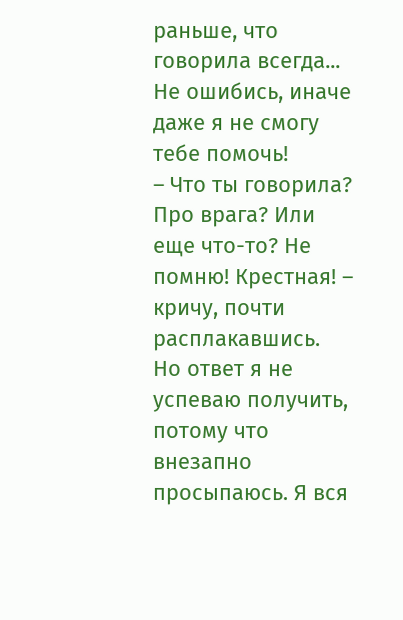раньше, что говорила всегда... Не ошибись, иначе даже я не смогу тебе помочь!
– Что ты говорила? Про врага? Или еще что-то? Не помню! Крестная! – кричу, почти расплакавшись.
Но ответ я не успеваю получить, потому что внезапно просыпаюсь. Я вся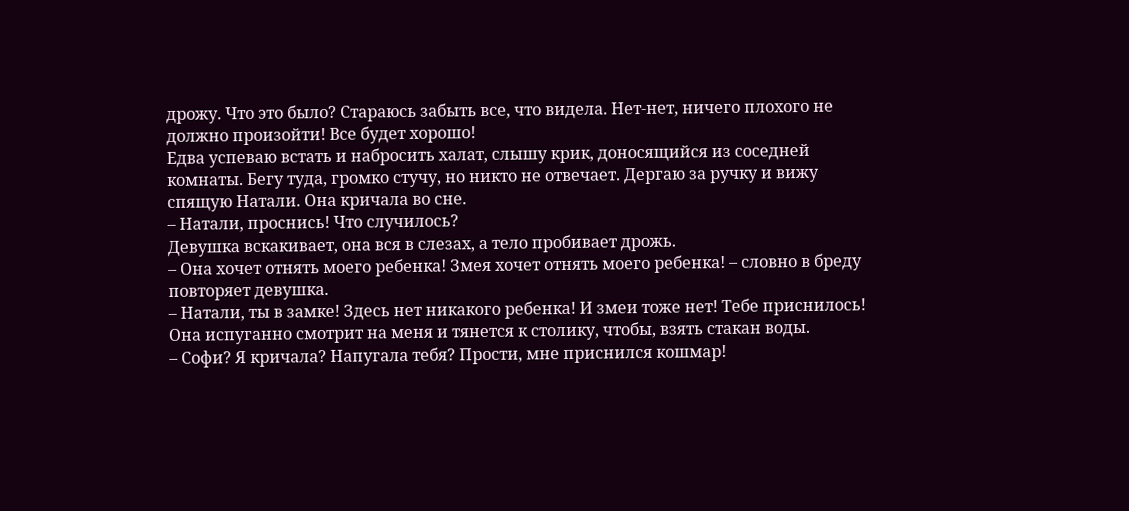дрожу. Что это было? Стараюсь забыть все, что видела. Нет-нет, ничего плохого не должно произойти! Все будет хорошо!
Едва успеваю встать и набросить халат, слышу крик, доносящийся из соседней комнаты. Бегу туда, громко стучу, но никто не отвечает. Дергаю за ручку и вижу спящую Натали. Она кричала во сне.
– Натали, проснись! Что случилось?
Девушка вскакивает, она вся в слезах, а тело пробивает дрожь.
– Она хочет отнять моего ребенка! Змея хочет отнять моего ребенка! – словно в бреду повторяет девушка.
– Натали, ты в замке! Здесь нет никакого ребенка! И змеи тоже нет! Тебе приснилось!
Она испуганно смотрит на меня и тянется к столику, чтобы, взять стакан воды.
– Софи? Я кричала? Напугала тебя? Прости, мне приснился кошмар!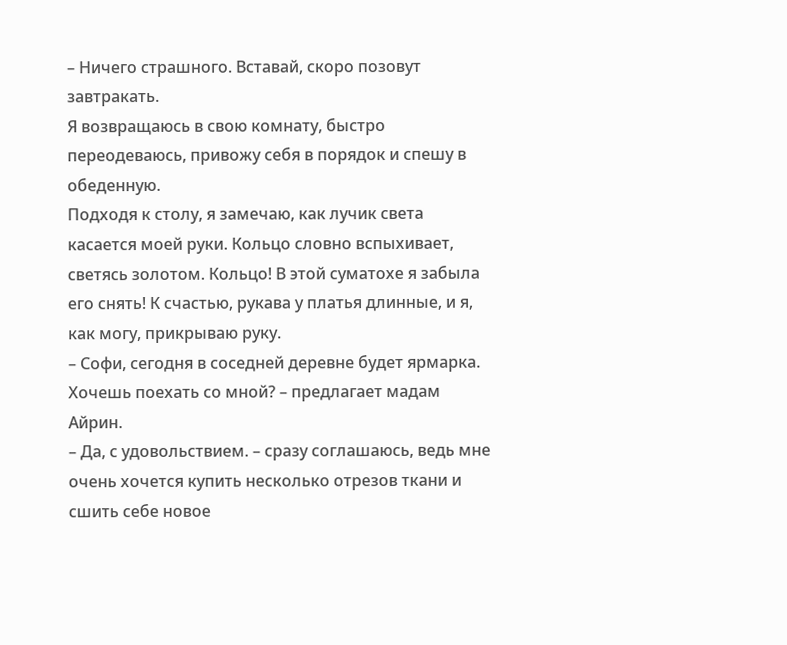– Ничего страшного. Вставай, скоро позовут завтракать.
Я возвращаюсь в свою комнату, быстро переодеваюсь, привожу себя в порядок и спешу в обеденную.
Подходя к столу, я замечаю, как лучик света касается моей руки. Кольцо словно вспыхивает, светясь золотом. Кольцо! В этой суматохе я забыла его снять! К счастью, рукава у платья длинные, и я, как могу, прикрываю руку.
– Софи, сегодня в соседней деревне будет ярмарка. Хочешь поехать со мной? – предлагает мадам Айрин.
– Да, с удовольствием. – сразу соглашаюсь, ведь мне очень хочется купить несколько отрезов ткани и сшить себе новое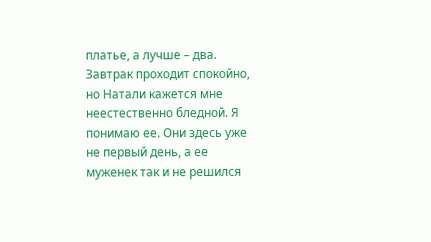платье, а лучше – два.
Завтрак проходит спокойно, но Натали кажется мне неестественно бледной. Я понимаю ее. Они здесь уже не первый день, а ее муженек так и не решился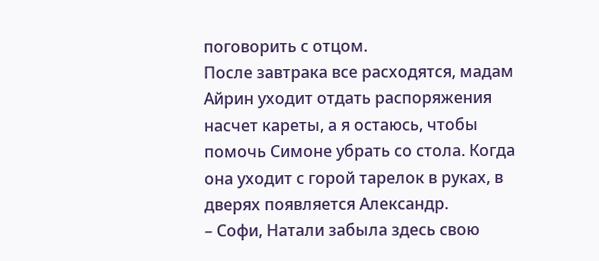поговорить с отцом.
После завтрака все расходятся, мадам Айрин уходит отдать распоряжения насчет кареты, а я остаюсь, чтобы помочь Симоне убрать со стола. Когда она уходит с горой тарелок в руках, в дверях появляется Александр.
– Софи, Натали забыла здесь свою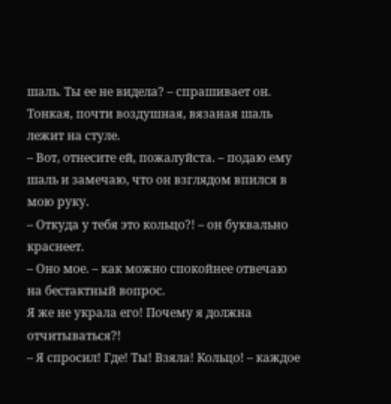шаль. Ты ее не видела? – спрашивает он.
Тонкая, почти воздушная, вязаная шаль лежит на стуле.
– Вот, отнесите ей, пожалуйста. – подаю ему шаль и замечаю, что он взглядом впился в мою руку.
– Откуда у тебя это кольцо?! – он буквально краснеет.
– Оно мое. – как можно спокойнее отвечаю на бестактный вопрос.
Я же не украла его! Почему я должна отчитываться?!
– Я спросил! Где! Ты! Взяла! Кольцо! – каждое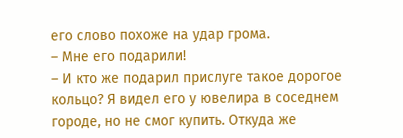его слово похоже на удар грома.
– Мне его подарили!
– И кто же подарил прислуге такое дорогое кольцо? Я видел его у ювелира в соседнем городе, но не смог купить. Откуда же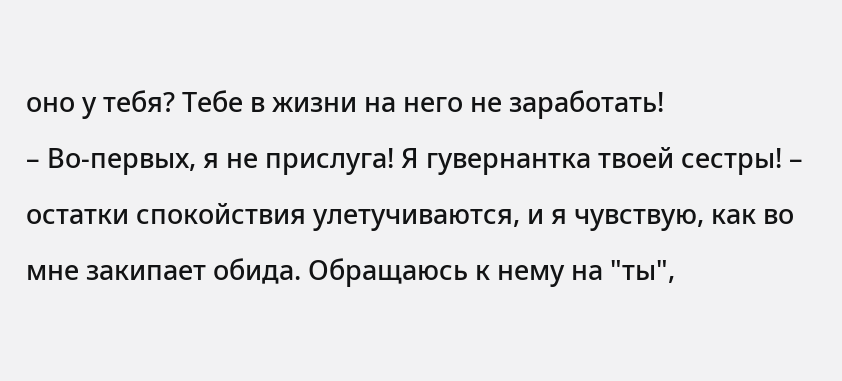оно у тебя? Тебе в жизни на него не заработать!
– Во-первых, я не прислуга! Я гувернантка твоей сестры! – остатки спокойствия улетучиваются, и я чувствую, как во мне закипает обида. Обращаюсь к нему на "ты",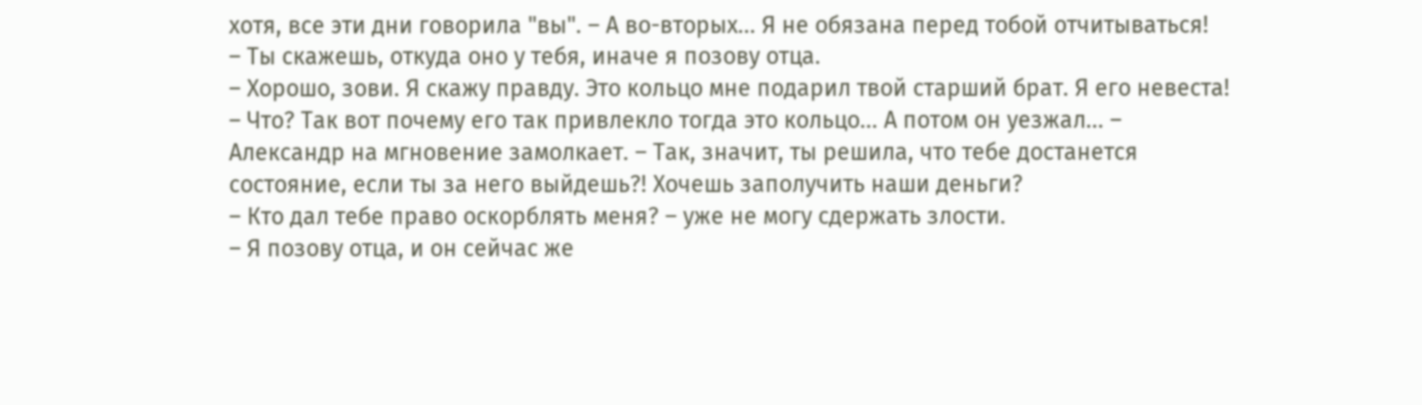хотя, все эти дни говорила "вы". – А во-вторых... Я не обязана перед тобой отчитываться!
– Ты скажешь, откуда оно у тебя, иначе я позову отца.
– Хорошо, зови. Я скажу правду. Это кольцо мне подарил твой старший брат. Я его невеста!
– Что? Так вот почему его так привлекло тогда это кольцо... А потом он уезжал... – Александр на мгновение замолкает. – Так, значит, ты решила, что тебе достанется состояние, если ты за него выйдешь?! Хочешь заполучить наши деньги?
– Кто дал тебе право оскорблять меня? – уже не могу сдержать злости.
– Я позову отца, и он сейчас же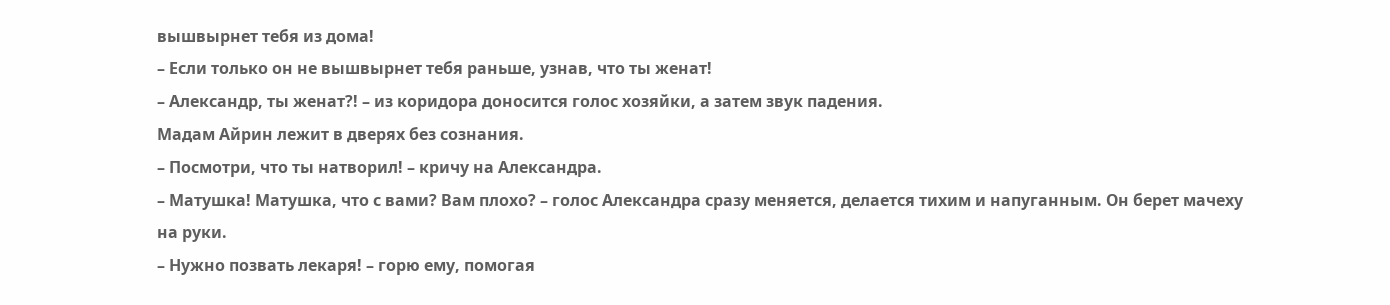вышвырнет тебя из дома!
– Если только он не вышвырнет тебя раньше, узнав, что ты женат!
– Александр, ты женат?! – из коридора доносится голос хозяйки, а затем звук падения.
Мадам Айрин лежит в дверях без сознания.
– Посмотри, что ты натворил! – кричу на Александра.
– Матушка! Матушка, что с вами? Вам плохо? – голос Александра сразу меняется, делается тихим и напуганным. Он берет мачеху на руки.
– Нужно позвать лекаря! – горю ему, помогая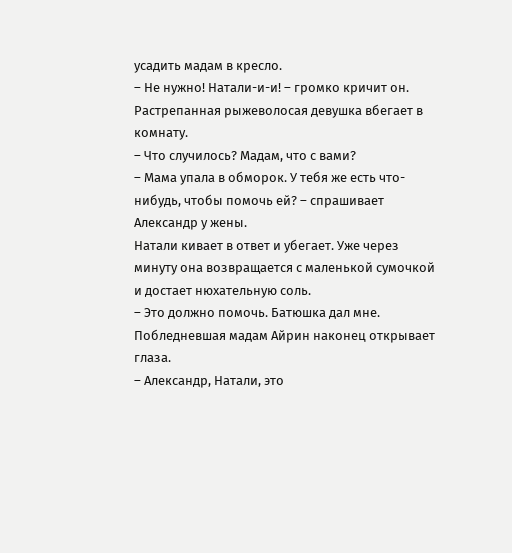усадить мадам в кресло.
– Не нужно! Натали-и-и! – громко кричит он.
Растрепанная рыжеволосая девушка вбегает в комнату.
– Что случилось? Мадам, что с вами?
– Мама упала в обморок. У тебя же есть что-нибудь, чтобы помочь ей? – спрашивает Александр у жены.
Натали кивает в ответ и убегает. Уже через минуту она возвращается с маленькой сумочкой и достает нюхательную соль.
– Это должно помочь. Батюшка дал мне.
Побледневшая мадам Айрин наконец открывает глаза.
– Александр, Натали, это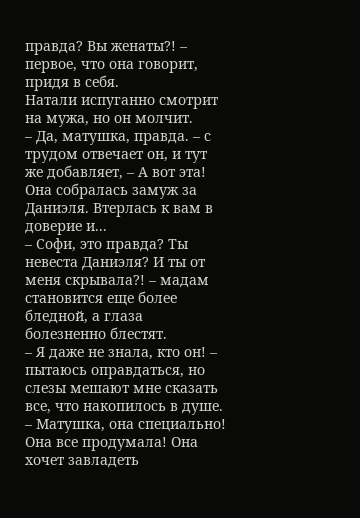правда? Вы женаты?! – первое, что она говорит, придя в себя.
Натали испуганно смотрит на мужа, но он молчит.
– Да, матушка, правда. – с трудом отвечает он, и тут же добавляет, – А вот эта! Она собралась замуж за Даниэля. Втерлась к вам в доверие и...
– Софи, это правда? Ты невеста Даниэля? И ты от меня скрывала?! – мадам становится еще более бледной, а глаза болезненно блестят.
– Я даже не знала, кто он! – пытаюсь оправдаться, но слезы мешают мне сказать все, что накопилось в душе.
– Матушка, она специально! Она все продумала! Она хочет завладеть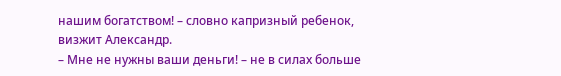нашим богатством! – словно капризный ребенок, визжит Александр.
– Мне не нужны ваши деньги! – не в силах больше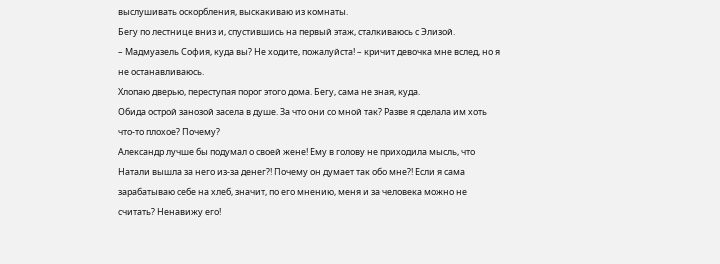выслушивать оскорбления, выскакиваю из комнаты.
Бегу по лестнице вниз и, спустившись на первый этаж, сталкиваюсь с Элизой.
– Мадмуазель София, куда вы? Не ходите, пожалуйста! – кричит девочка мне вслед, но я не останавливаюсь.
Хлопаю дверью, переступая порог этого дома. Бегу, сама не зная, куда.
Обида острой занозой засела в душе. За что они со мной так? Разве я сделала им хоть что-то плохое? Почему?
Александр лучше бы подумал о своей жене! Ему в голову не приходила мысль, что Натали вышла за него из-за денег?! Почему он думает так обо мне?! Если я сама зарабатываю себе на хлеб, значит, по его мнению, меня и за человека можно не считать? Ненавижу его!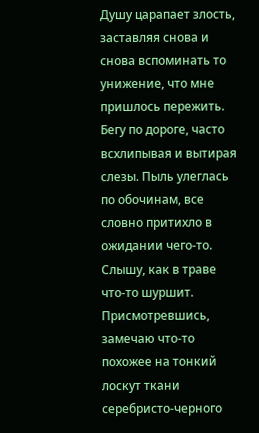Душу царапает злость, заставляя снова и снова вспоминать то унижение, что мне пришлось пережить.
Бегу по дороге, часто всхлипывая и вытирая слезы. Пыль улеглась по обочинам, все словно притихло в ожидании чего-то. Слышу, как в траве что-то шуршит. Присмотревшись, замечаю что-то похожее на тонкий лоскут ткани серебристо-черного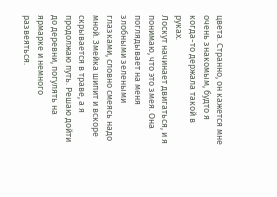цвета. Странно, он кажется мне очень знакомым, будто я когда-то держала такой в руках.
Лоскут начинает двигаться, и я понимаю, что это змея. Она поглядывает на меня злобными зелеными глазками, словно смеясь надо мной. Змейка шипит и вскоре скрывается в траве, а я продолжаю путь. Решаю дойти до деревни, погулять на ярмарке и немного развеяться.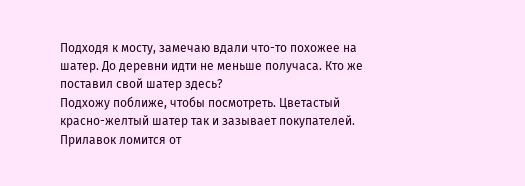Подходя к мосту, замечаю вдали что-то похожее на шатер. До деревни идти не меньше получаса. Кто же поставил свой шатер здесь?
Подхожу поближе, чтобы посмотреть. Цветастый красно-желтый шатер так и зазывает покупателей. Прилавок ломится от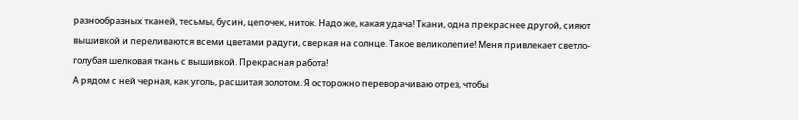разнообразных тканей, тесьмы, бусин, цепочек, ниток. Надо же, какая удача! Ткани, одна прекраснее другой, сияют вышивкой и переливаются всеми цветами радуги, сверкая на солнце. Такое великолепие! Меня привлекает светло-голубая шелковая ткань с вышивкой. Прекрасная работа!
А рядом с ней черная, как уголь, расшитая золотом. Я осторожно переворачиваю отрез, чтобы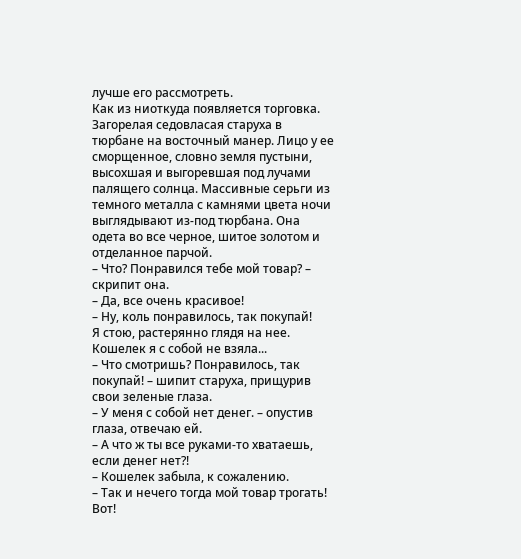лучше его рассмотреть.
Как из ниоткуда появляется торговка. Загорелая седовласая старуха в тюрбане на восточный манер. Лицо у ее сморщенное, словно земля пустыни, высохшая и выгоревшая под лучами палящего солнца. Массивные серьги из темного металла с камнями цвета ночи выглядывают из-под тюрбана. Она одета во все черное, шитое золотом и отделанное парчой.
– Что? Понравился тебе мой товар? – скрипит она.
– Да, все очень красивое!
– Ну, коль понравилось, так покупай!
Я стою, растерянно глядя на нее. Кошелек я с собой не взяла...
– Что смотришь? Понравилось, так покупай! – шипит старуха, прищурив свои зеленые глаза.
– У меня с собой нет денег. – опустив глаза, отвечаю ей.
– А что ж ты все руками-то хватаешь, если денег нет?!
– Кошелек забыла, к сожалению.
– Так и нечего тогда мой товар трогать! Вот!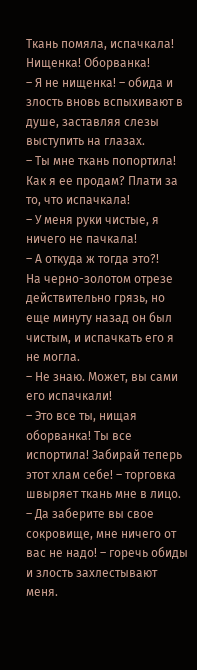Ткань помяла, испачкала! Нищенка! Оборванка!
– Я не нищенка! – обида и злость вновь вспыхивают в душе, заставляя слезы выступить на глазах.
– Ты мне ткань попортила! Как я ее продам? Плати за то, что испачкала!
– У меня руки чистые, я ничего не пачкала!
– А откуда ж тогда это?!
На черно-золотом отрезе действительно грязь, но еще минуту назад он был чистым, и испачкать его я не могла.
– Не знаю. Может, вы сами его испачкали!
– Это все ты, нищая оборванка! Ты все испортила! Забирай теперь этот хлам себе! – торговка швыряет ткань мне в лицо.
– Да заберите вы свое сокровище, мне ничего от вас не надо! – горечь обиды и злость захлестывают меня.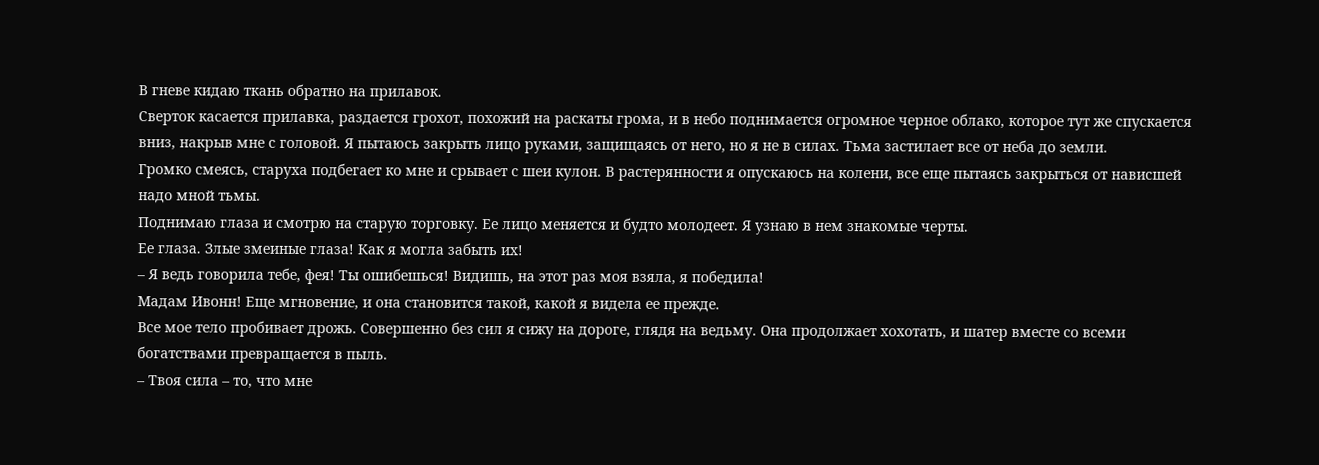В гневе кидаю ткань обратно на прилавок.
Сверток касается прилавка, раздается грохот, похожий на раскаты грома, и в небо поднимается огромное черное облако, которое тут же спускается вниз, накрыв мне с головой. Я пытаюсь закрыть лицо руками, защищаясь от него, но я не в силах. Тьма застилает все от неба до земли.
Громко смеясь, старуха подбегает ко мне и срывает с шеи кулон. В растерянности я опускаюсь на колени, все еще пытаясь закрыться от нависшей надо мной тьмы.
Поднимаю глаза и смотрю на старую торговку. Ее лицо меняется и будто молодеет. Я узнаю в нем знакомые черты.
Ее глаза. Злые змеиные глаза! Как я могла забыть их!
– Я ведь говорила тебе, фея! Ты ошибешься! Видишь, на этот раз моя взяла, я победила!
Мадам Ивонн! Еще мгновение, и она становится такой, какой я видела ее прежде.
Все мое тело пробивает дрожь. Совершенно без сил я сижу на дороге, глядя на ведьму. Она продолжает хохотать, и шатер вместе со всеми богатствами превращается в пыль.
– Твоя сила – то, что мне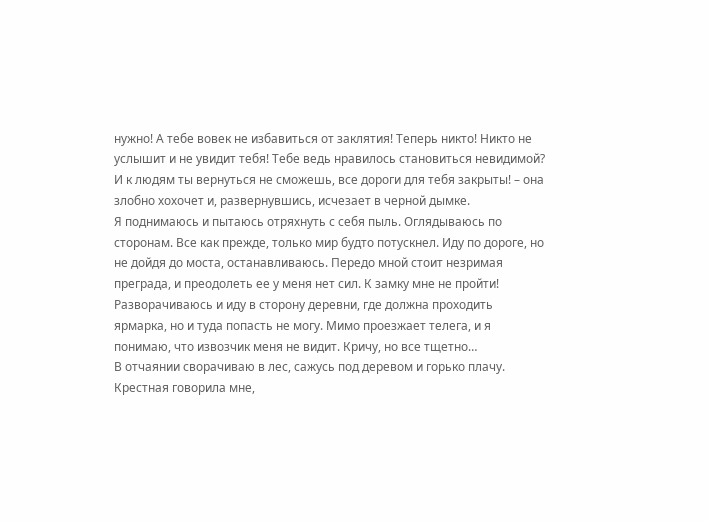нужно! А тебе вовек не избавиться от заклятия! Теперь никто! Никто не услышит и не увидит тебя! Тебе ведь нравилось становиться невидимой? И к людям ты вернуться не сможешь, все дороги для тебя закрыты! – она злобно хохочет и, развернувшись, исчезает в черной дымке.
Я поднимаюсь и пытаюсь отряхнуть с себя пыль. Оглядываюсь по сторонам. Все как прежде, только мир будто потускнел. Иду по дороге, но не дойдя до моста, останавливаюсь. Передо мной стоит незримая преграда, и преодолеть ее у меня нет сил. К замку мне не пройти! Разворачиваюсь и иду в сторону деревни, где должна проходить ярмарка, но и туда попасть не могу. Мимо проезжает телега, и я понимаю, что извозчик меня не видит. Кричу, но все тщетно…
В отчаянии сворачиваю в лес, сажусь под деревом и горько плачу.
Крестная говорила мне,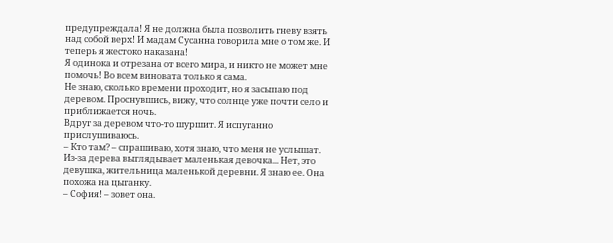предупреждала! Я не должна была позволить гневу взять над собой верх! И мадам Сусанна говорила мне о том же. И теперь я жестоко наказана!
Я одинока и отрезана от всего мира, и никто не может мне помочь! Во всем виновата только я сама.
Не знаю, сколько времени проходит, но я засыпаю под деревом. Проснувшись, вижу, что солнце уже почти село и приближается ночь.
Вдруг за деревом что-то шуршит. Я испуганно прислушиваюсь.
– Кто там? – спрашиваю, хотя знаю, что меня не услышат.
Из-за дерева выглядывает маленькая девочка... Нет, это девушка, жительница маленькой деревни. Я знаю ее. Она похожа на цыганку.
– София! – зовет она.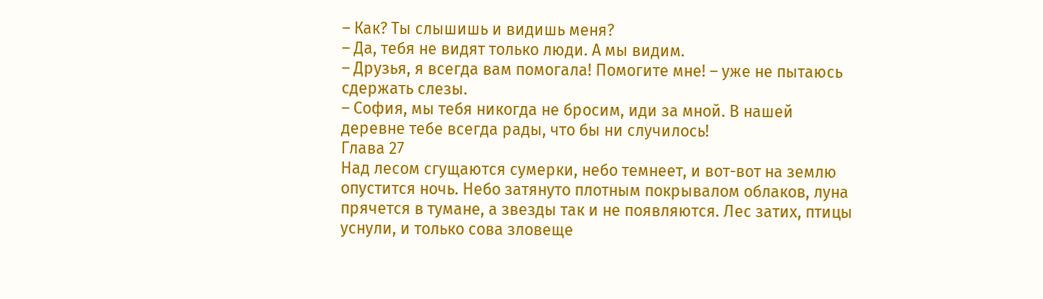– Как? Ты слышишь и видишь меня?
– Да, тебя не видят только люди. А мы видим.
– Друзья, я всегда вам помогала! Помогите мне! – уже не пытаюсь сдержать слезы.
– София, мы тебя никогда не бросим, иди за мной. В нашей деревне тебе всегда рады, что бы ни случилось!
Глава 27
Над лесом сгущаются сумерки, небо темнеет, и вот-вот на землю опустится ночь. Небо затянуто плотным покрывалом облаков, луна прячется в тумане, а звезды так и не появляются. Лес затих, птицы уснули, и только сова зловеще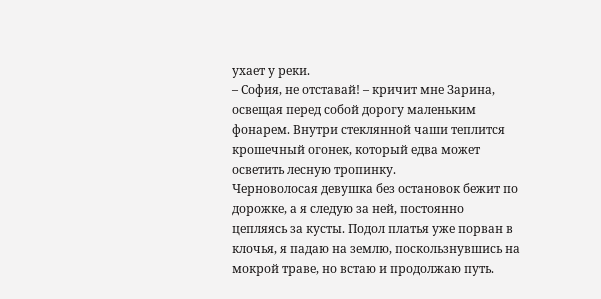ухает у реки.
– София, не отставай! – кричит мне Зарина, освещая перед собой дорогу маленьким фонарем. Внутри стеклянной чаши теплится крошечный огонек, который едва может осветить лесную тропинку.
Черноволосая девушка без остановок бежит по дорожке, а я следую за ней, постоянно цепляясь за кусты. Подол платья уже порван в клочья, я падаю на землю, поскользнувшись на мокрой траве, но встаю и продолжаю путь.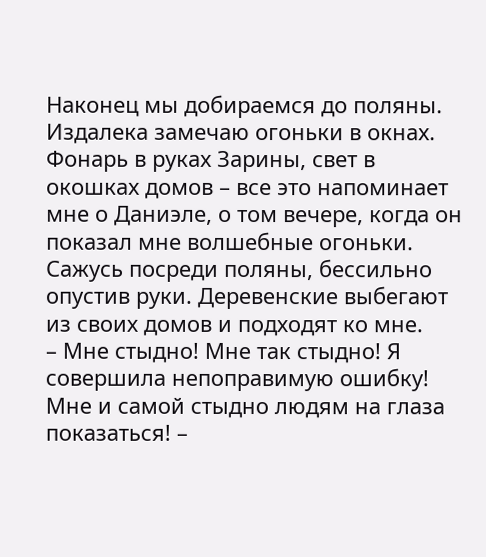Наконец мы добираемся до поляны.
Издалека замечаю огоньки в окнах. Фонарь в руках Зарины, свет в окошках домов – все это напоминает мне о Даниэле, о том вечере, когда он показал мне волшебные огоньки.
Сажусь посреди поляны, бессильно опустив руки. Деревенские выбегают из своих домов и подходят ко мне.
– Мне стыдно! Мне так стыдно! Я совершила непоправимую ошибку! Мне и самой стыдно людям на глаза показаться! –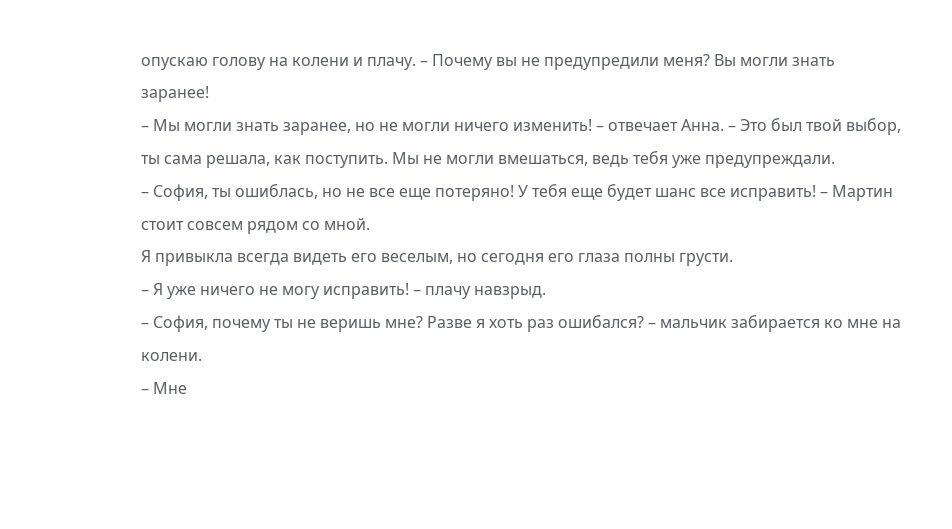опускаю голову на колени и плачу. – Почему вы не предупредили меня? Вы могли знать заранее!
– Мы могли знать заранее, но не могли ничего изменить! – отвечает Анна. – Это был твой выбор, ты сама решала, как поступить. Мы не могли вмешаться, ведь тебя уже предупреждали.
– София, ты ошиблась, но не все еще потеряно! У тебя еще будет шанс все исправить! – Мартин стоит совсем рядом со мной.
Я привыкла всегда видеть его веселым, но сегодня его глаза полны грусти.
– Я уже ничего не могу исправить! – плачу навзрыд.
– София, почему ты не веришь мне? Разве я хоть раз ошибался? – мальчик забирается ко мне на колени.
– Мне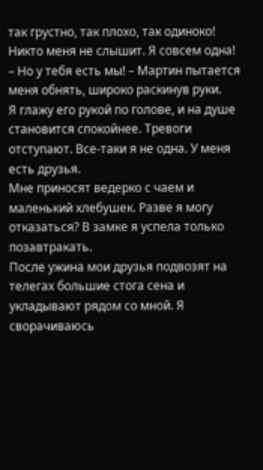так грустно, так плохо, так одиноко! Никто меня не слышит. Я совсем одна!
– Но у тебя есть мы! – Мартин пытается меня обнять, широко раскинув руки.
Я глажу его рукой по голове, и на душе становится спокойнее. Тревоги отступают. Все-таки я не одна. У меня есть друзья.
Мне приносят ведерко с чаем и маленький хлебушек. Разве я могу отказаться? В замке я успела только позавтракать.
После ужина мои друзья подвозят на телегах большие стога сена и укладывают рядом со мной. Я сворачиваюсь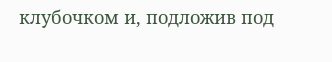клубочком и, подложив под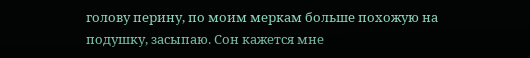голову перину, по моим меркам больше похожую на подушку, засыпаю. Сон кажется мне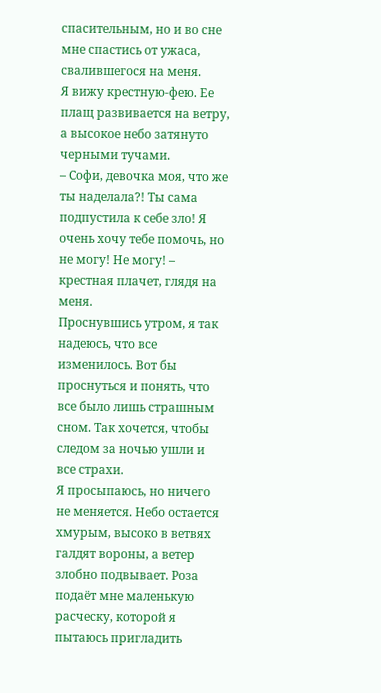спасительным, но и во сне мне спастись от ужаса, свалившегося на меня.
Я вижу крестную-фею. Ее плащ развивается на ветру, а высокое небо затянуто черными тучами.
– Софи, девочка моя, что же ты наделала?! Ты сама подпустила к себе зло! Я очень хочу тебе помочь, но не могу! Не могу! – крестная плачет, глядя на меня.
Проснувшись утром, я так надеюсь, что все изменилось. Вот бы проснуться и понять, что все было лишь страшным сном. Так хочется, чтобы следом за ночью ушли и все страхи.
Я просыпаюсь, но ничего не меняется. Небо остается хмурым, высоко в ветвях галдят вороны, а ветер злобно подвывает. Роза подаёт мне маленькую расческу, которой я пытаюсь пригладить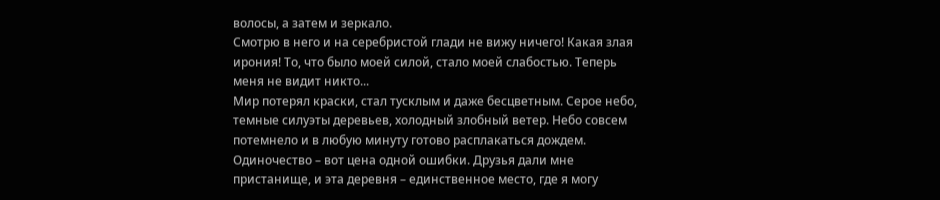волосы, а затем и зеркало.
Смотрю в него и на серебристой глади не вижу ничего! Какая злая ирония! То, что было моей силой, стало моей слабостью. Теперь меня не видит никто...
Мир потерял краски, стал тусклым и даже бесцветным. Серое небо, темные силуэты деревьев, холодный злобный ветер. Небо совсем потемнело и в любую минуту готово расплакаться дождем.
Одиночество – вот цена одной ошибки. Друзья дали мне пристанище, и эта деревня – единственное место, где я могу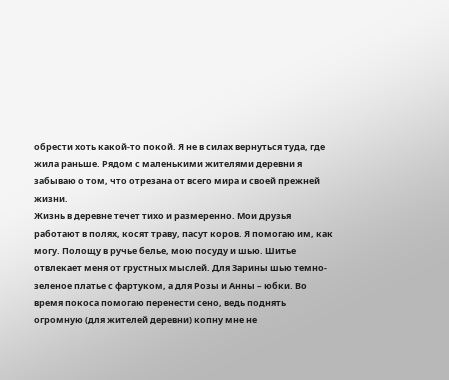обрести хоть какой-то покой. Я не в силах вернуться туда, где жила раньше. Рядом с маленькими жителями деревни я забываю о том, что отрезана от всего мира и своей прежней жизни.
Жизнь в деревне течет тихо и размеренно. Мои друзья работают в полях, косят траву, пасут коров. Я помогаю им, как могу. Полощу в ручье белье, мою посуду и шью. Шитье отвлекает меня от грустных мыслей. Для Зарины шью темно-зеленое платье с фартуком, а для Розы и Анны – юбки. Во время покоса помогаю перенести сено, ведь поднять огромную (для жителей деревни) копну мне не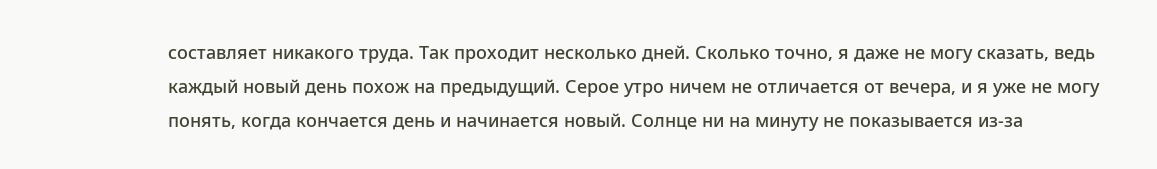составляет никакого труда. Так проходит несколько дней. Сколько точно, я даже не могу сказать, ведь каждый новый день похож на предыдущий. Серое утро ничем не отличается от вечера, и я уже не могу понять, когда кончается день и начинается новый. Солнце ни на минуту не показывается из-за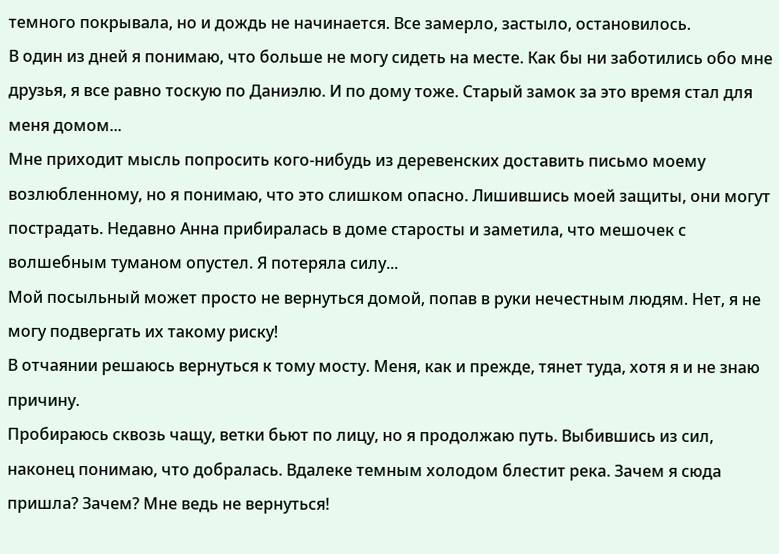темного покрывала, но и дождь не начинается. Все замерло, застыло, остановилось.
В один из дней я понимаю, что больше не могу сидеть на месте. Как бы ни заботились обо мне друзья, я все равно тоскую по Даниэлю. И по дому тоже. Старый замок за это время стал для меня домом...
Мне приходит мысль попросить кого-нибудь из деревенских доставить письмо моему возлюбленному, но я понимаю, что это слишком опасно. Лишившись моей защиты, они могут пострадать. Недавно Анна прибиралась в доме старосты и заметила, что мешочек с волшебным туманом опустел. Я потеряла силу...
Мой посыльный может просто не вернуться домой, попав в руки нечестным людям. Нет, я не могу подвергать их такому риску!
В отчаянии решаюсь вернуться к тому мосту. Меня, как и прежде, тянет туда, хотя я и не знаю причину.
Пробираюсь сквозь чащу, ветки бьют по лицу, но я продолжаю путь. Выбившись из сил, наконец понимаю, что добралась. Вдалеке темным холодом блестит река. Зачем я сюда пришла? Зачем? Мне ведь не вернуться!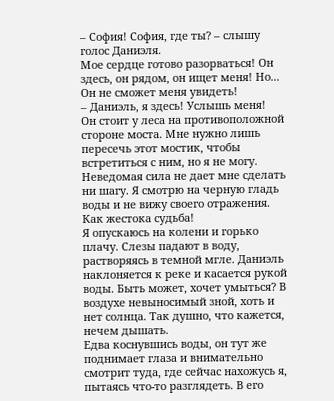– София! София, где ты? – слышу голос Даниэля.
Мое сердце готово разорваться! Он здесь, он рядом, он ищет меня! Но... Он не сможет меня увидеть!
– Даниэль, я здесь! Услышь меня!
Он стоит у леса на противоположной стороне моста. Мне нужно лишь пересечь этот мостик, чтобы встретиться с ним, но я не могу. Неведомая сила не дает мне сделать ни шагу. Я смотрю на черную гладь воды и не вижу своего отражения. Как жестока судьба!
Я опускаюсь на колени и горько плачу. Слезы падают в воду, растворяясь в темной мгле. Даниэль наклоняется к реке и касается рукой воды. Быть может, хочет умыться? В воздухе невыносимый зной, хоть и нет солнца. Так душно, что кажется, нечем дышать.
Едва коснувшись воды, он тут же поднимает глаза и внимательно смотрит туда, где сейчас нахожусь я, пытаясь что-то разглядеть. В его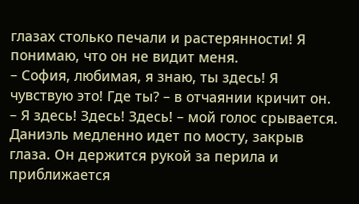глазах столько печали и растерянности! Я понимаю, что он не видит меня.
– София, любимая, я знаю, ты здесь! Я чувствую это! Где ты? – в отчаянии кричит он.
– Я здесь! Здесь! Здесь! – мой голос срывается.
Даниэль медленно идет по мосту, закрыв глаза. Он держится рукой за перила и приближается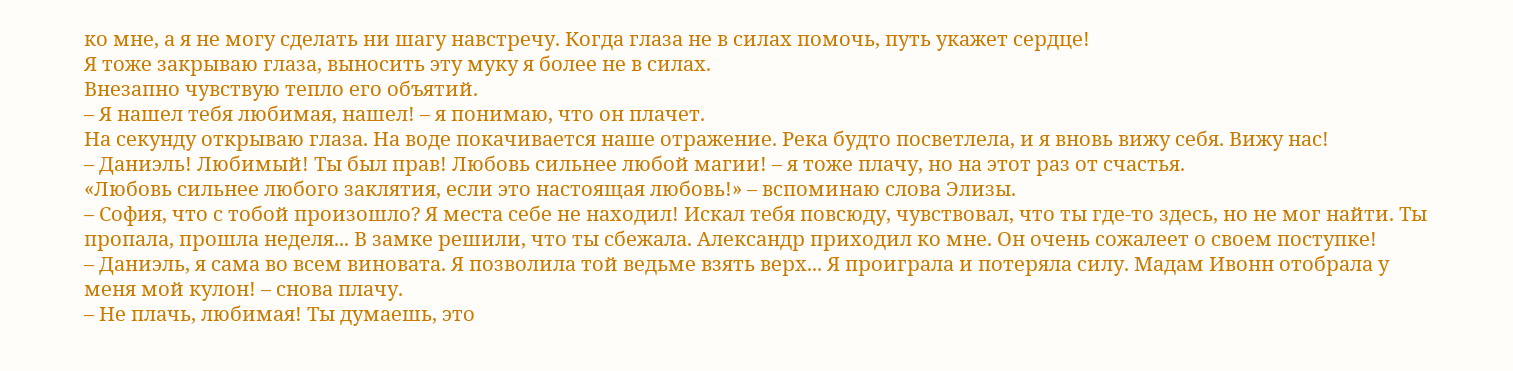ко мне, а я не могу сделать ни шагу навстречу. Когда глаза не в силах помочь, путь укажет сердце!
Я тоже закрываю глаза, выносить эту муку я более не в силах.
Внезапно чувствую тепло его объятий.
– Я нашел тебя любимая, нашел! – я понимаю, что он плачет.
На секунду открываю глаза. На воде покачивается наше отражение. Река будто посветлела, и я вновь вижу себя. Вижу нас!
– Даниэль! Любимый! Ты был прав! Любовь сильнее любой магии! – я тоже плачу, но на этот раз от счастья.
«Любовь сильнее любого заклятия, если это настоящая любовь!» – вспоминаю слова Элизы.
– София, что с тобой произошло? Я места себе не находил! Искал тебя повсюду, чувствовал, что ты где-то здесь, но не мог найти. Ты пропала, прошла неделя... В замке решили, что ты сбежала. Александр приходил ко мне. Он очень сожалеет о своем поступке!
– Даниэль, я сама во всем виновата. Я позволила той ведьме взять верх... Я проиграла и потеряла силу. Мадам Ивонн отобрала у меня мой кулон! – снова плачу.
– Не плачь, любимая! Ты думаешь, это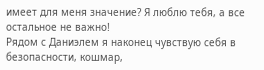имеет для меня значение? Я люблю тебя, а все остальное не важно!
Рядом с Даниэлем я наконец чувствую себя в безопасности, кошмар,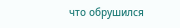что обрушился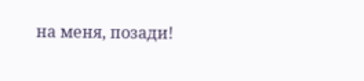на меня, позади!